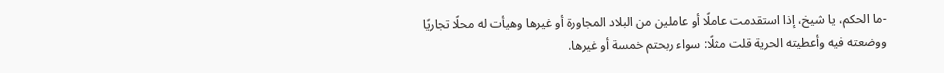-ما الحكم، يا شيخ، إذا استقدمت عاملًا أو عاملين من البلاد المجاورة أو غيرها وهيأت له محلًا تجاريًا ووضعته فيه وأعطيته الحرية قلت مثلًا: سواء ربحتم خمسة أو غيرها.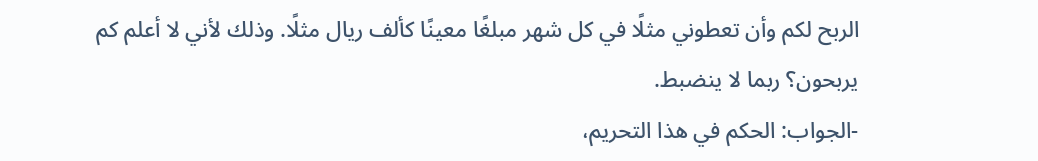الربح لكم وأن تعطوني مثلًا في كل شهر مبلغًا معينًا كألف ريال مثلًا. وذلك لأني لا أعلم كم يربحون؟ ربما لا ينضبط.
-الجواب: الحكم في هذا التحريم،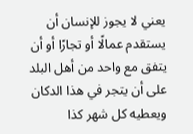يعني لا يجوز للإنسان أن يستقدم عمالًا أو تجارًا أو أن يتفق مع واحد من أهل البلد على أن يتجر في هذا الدكان ويعطيه كل شهر كذا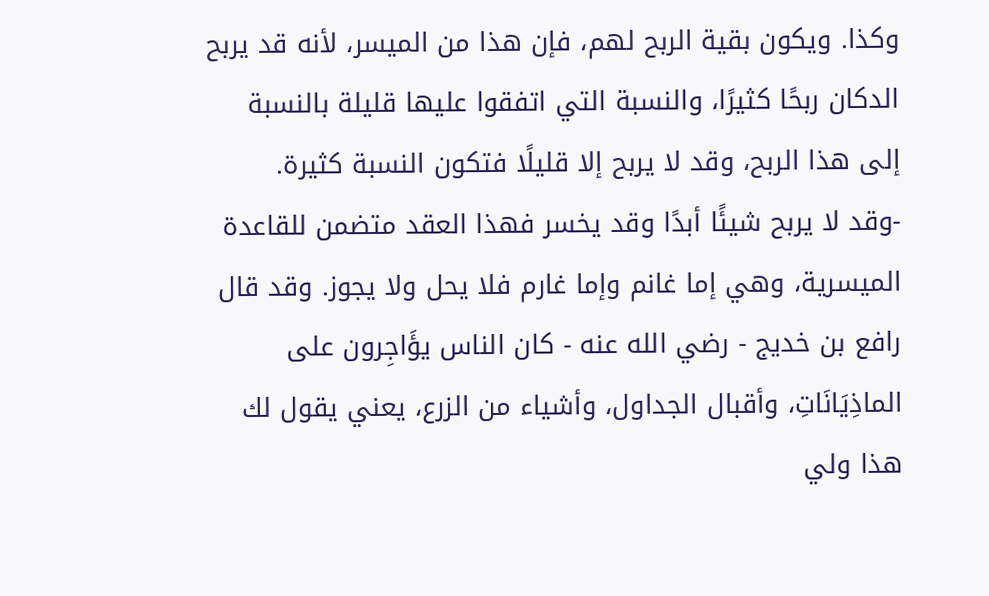وكذا. ويكون بقية الربح لهم، فإن هذا من الميسر، لأنه قد يربح الدكان ربحًا كثيرًا، والنسبة التي اتفقوا عليها قليلة بالنسبة إلى هذا الربح، وقد لا يربح إلا قليلًا فتكون النسبة كثيرة.
-وقد لا يربح شيئًا أبدًا وقد يخسر فهذا العقد متضمن للقاعدة الميسرية، وهي إما غانم وإما غارم فلا يحل ولا يجوز. وقد قال رافع بن خديج - رضي الله عنه - كان الناس يؤَاجِرون على الماذِيَانَاتِ، وأقبال الجداول، وأشياء من الزرع، يعني يقول لك هذا ولي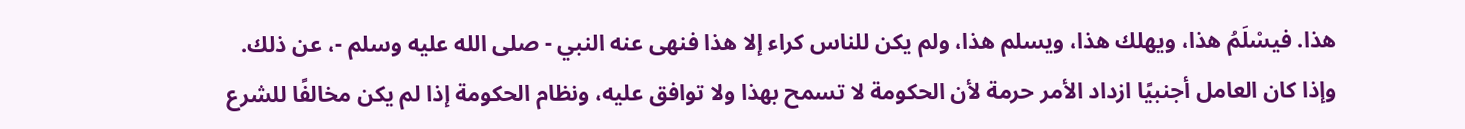هذا. فيسْلَمُ هذا، ويهلك هذا، ويسلم هذا، ولم يكن للناس كراء إلا هذا فنهى عنه النبي - صلى الله عليه وسلم -، عن ذلك.
وإذا كان العامل أجنبيًا ازداد الأمر حرمة لأن الحكومة لا تسمح بهذا ولا توافق عليه، ونظام الحكومة إذا لم يكن مخالفًا للشرع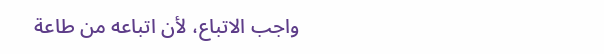واجب الاتباع، لأن اتباعه من طاعة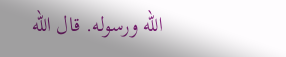الله ورسوله. قال الله